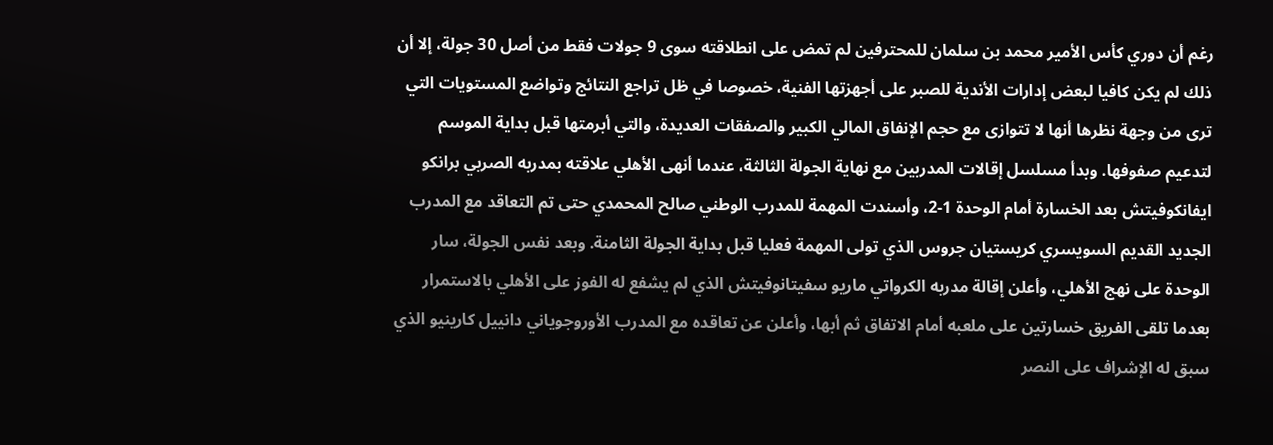رغم أن دوري كأس الأمير محمد بن سلمان للمحترفين لم تمض على انطلاقته سوى 9 جولات فقط من أصل 30 جولة، إلا أن ذلك لم يكن كافيا لبعض إدارات الأندية للصبر على أجهزتها الفنية، خصوصا في ظل تراجع النتائج وتواضع المستويات التي ترى من وجهة نظرها أنها لا تتوازى مع حجم الإنفاق المالي الكبير والصفقات العديدة، والتي أبرمتها قبل بداية الموسم لتدعيم صفوفها. وبدأ مسلسل إقالات المدربين مع نهاية الجولة الثالثة، عندما أنهى الأهلي علاقته بمدربه الصربي برانكو ايفانكوفيتش بعد الخسارة أمام الوحدة 1-2، وأسندت المهمة للمدرب الوطني صالح المحمدي حتى تم التعاقد مع المدرب الجديد القديم السويسري كريستيان جروس الذي تولى المهمة فعليا قبل بداية الجولة الثامنة. وبعد نفس الجولة، سار الوحدة على نهج الأهلي، وأعلن إقالة مدربه الكرواتي ماريو سفيتانوفيتش الذي لم يشفع له الفوز على الأهلي بالاستمرار بعدما تلقى الفريق خسارتين على ملعبه أمام الاتفاق ثم أبها، وأعلن عن تعاقده مع المدرب الأوروجوياني دانييل كارينيو الذي سبق له الإشراف على النصر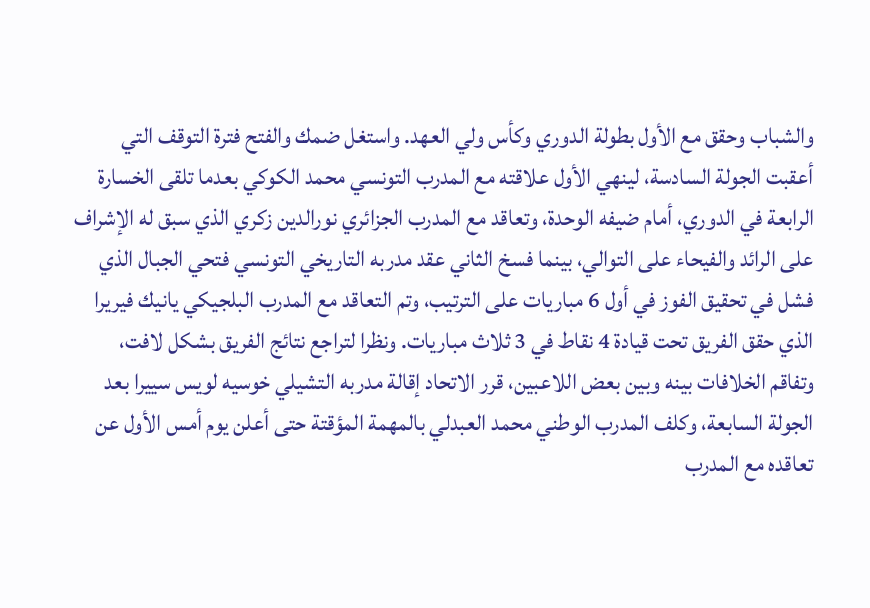والشباب وحقق مع الأول بطولة الدوري وكأس ولي العهد. واستغل ضمك والفتح فترة التوقف التي أعقبت الجولة السادسة، لينهي الأول علاقته مع المدرب التونسي محمد الكوكي بعدما تلقى الخسارة الرابعة في الدوري، أمام ضيفه الوحدة، وتعاقد مع المدرب الجزائري نورالدين زكري الذي سبق له الإشراف على الرائد والفيحاء على التوالي، بينما فسخ الثاني عقد مدربه التاريخي التونسي فتحي الجبال الذي فشل في تحقيق الفوز في أول 6 مباريات على الترتيب، وتم التعاقد مع المدرب البلجيكي يانيك فيريرا الذي حقق الفريق تحت قيادة 4 نقاط في 3 ثلاث مباريات. ونظرا لتراجع نتائج الفريق بشكل لافت، وتفاقم الخلافات بينه وبين بعض اللاعبين، قرر الاتحاد إقالة مدربه التشيلي خوسيه لويس سييرا بعد الجولة السابعة، وكلف المدرب الوطني محمد العبدلي بالمهمة المؤقتة حتى أعلن يوم أمس الأول عن تعاقده مع المدرب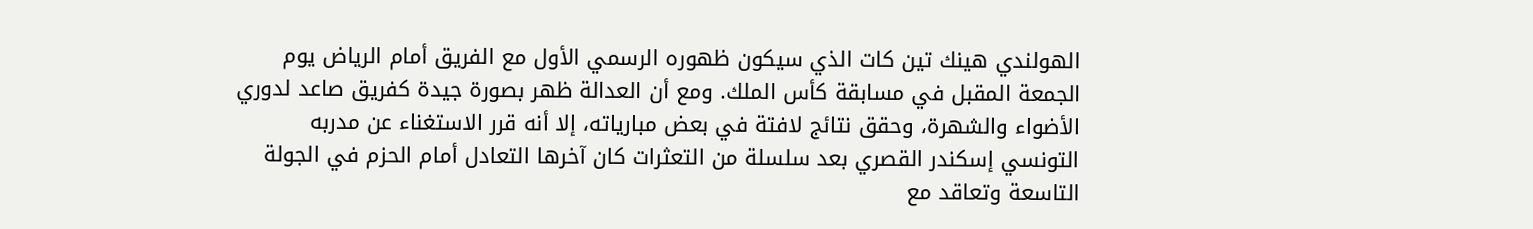الهولندي هينك تين كات الذي سيكون ظهوره الرسمي الأول مع الفريق أمام الرياض يوم الجمعة المقبل في مسابقة كأس الملك. ومع أن العدالة ظهر بصورة جيدة كفريق صاعد لدوري الأضواء والشهرة، وحقق نتائج لافتة في بعض مبارياته، إلا أنه قرر الاستغناء عن مدربه التونسي إسكندر القصري بعد سلسلة من التعثرات كان آخرها التعادل أمام الحزم في الجولة التاسعة وتعاقد مع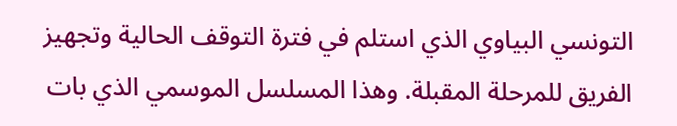التونسي البياوي الذي استلم في فترة التوقف الحالية وتجهيز الفريق للمرحلة المقبلة. وهذا المسلسل الموسمي الذي بات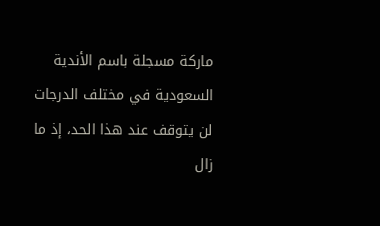ماركة مسجلة باسم الأندية السعودية في مختلف الدرجات لن يتوقف عند هذا الحد، إذ ما زال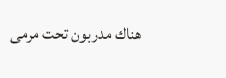هناك مدربون تحت مرمى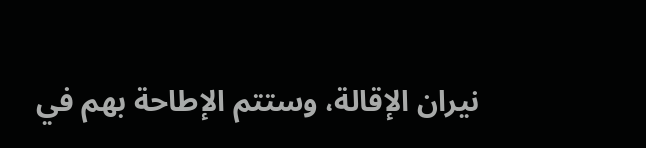نيران الإقالة، وستتم الإطاحة بهم في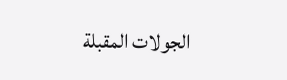الجولات المقبلة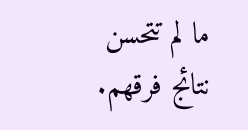ما لم تتحسن نتائج فرقهم.